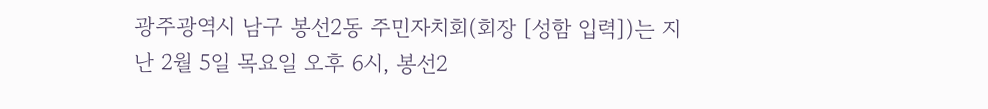광주광역시 남구 봉선2동 주민자치회(회장 [성함 입력])는 지난 2월 5일 목요일 오후 6시, 봉선2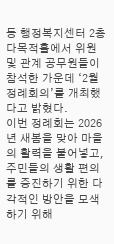동 행정복지센터 2층 다목적홀에서 위원 및 관계 공무원들이 참석한 가운데 ‘2월 정례회의’를 개최했다고 밝혔다.
이번 정례회는 2026년 새봄을 맞아 마을의 활력을 불어넣고, 주민들의 생활 편의를 증진하기 위한 다각적인 방안을 모색하기 위해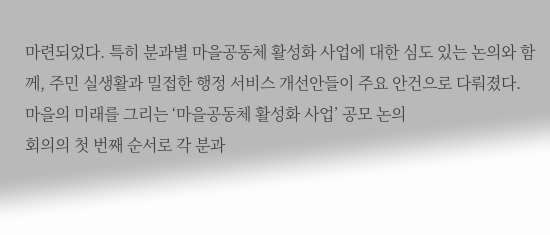마련되었다. 특히 분과별 마을공동체 활성화 사업에 대한 심도 있는 논의와 함께, 주민 실생활과 밀접한 행정 서비스 개선안들이 주요 안건으로 다뤄졌다.
마을의 미래를 그리는 ‘마을공동체 활성화 사업’ 공모 논의
회의의 첫 번째 순서로 각 분과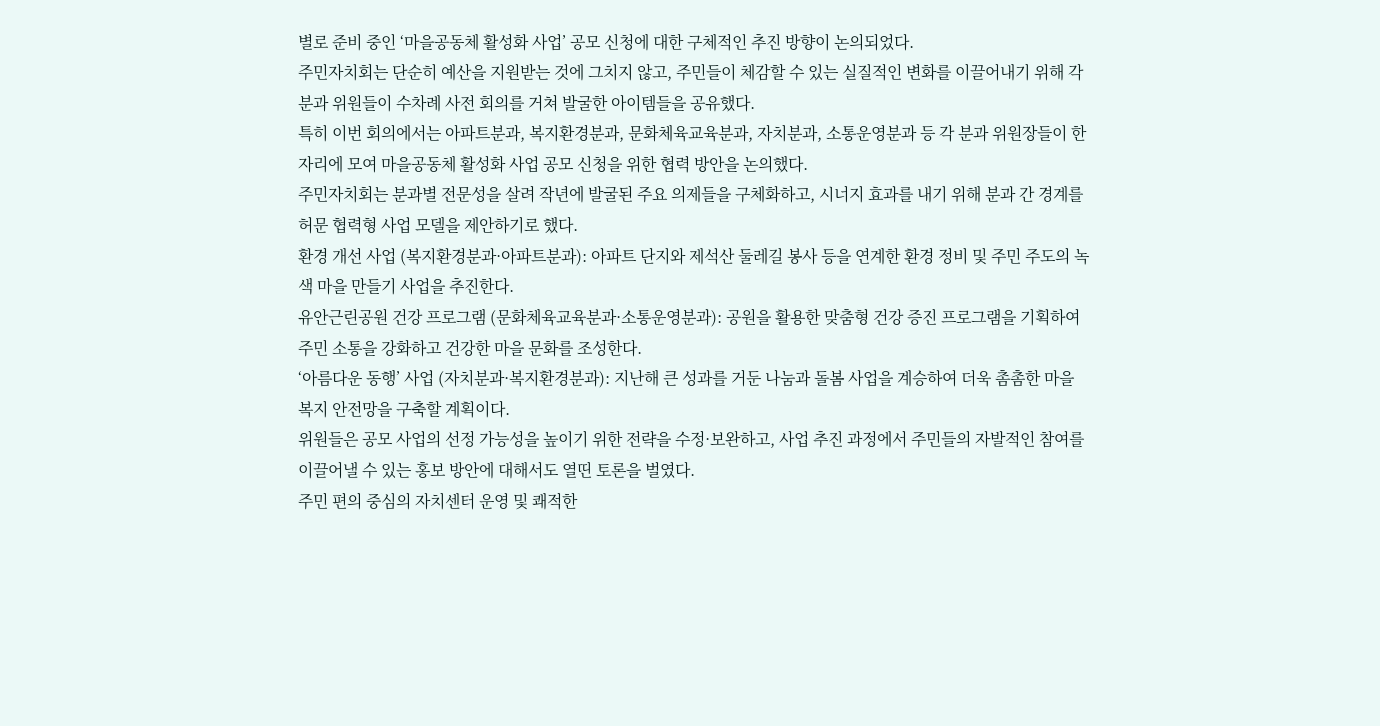별로 준비 중인 ‘마을공동체 활성화 사업’ 공모 신청에 대한 구체적인 추진 방향이 논의되었다.
주민자치회는 단순히 예산을 지원받는 것에 그치지 않고, 주민들이 체감할 수 있는 실질적인 변화를 이끌어내기 위해 각 분과 위원들이 수차례 사전 회의를 거쳐 발굴한 아이템들을 공유했다.
특히 이번 회의에서는 아파트분과, 복지환경분과, 문화체육교육분과, 자치분과, 소통운영분과 등 각 분과 위원장들이 한자리에 모여 마을공동체 활성화 사업 공모 신청을 위한 협력 방안을 논의했다.
주민자치회는 분과별 전문성을 살려 작년에 발굴된 주요 의제들을 구체화하고, 시너지 효과를 내기 위해 분과 간 경계를 허문 협력형 사업 모델을 제안하기로 했다.
환경 개선 사업 (복지환경분과·아파트분과): 아파트 단지와 제석산 둘레길 봉사 등을 연계한 환경 정비 및 주민 주도의 녹색 마을 만들기 사업을 추진한다.
유안근린공원 건강 프로그램 (문화체육교육분과·소통운영분과): 공원을 활용한 맞춤형 건강 증진 프로그램을 기획하여 주민 소통을 강화하고 건강한 마을 문화를 조성한다.
‘아름다운 동행’ 사업 (자치분과·복지환경분과): 지난해 큰 성과를 거둔 나눔과 돌봄 사업을 계승하여 더욱 촘촘한 마을 복지 안전망을 구축할 계획이다.
위원들은 공모 사업의 선정 가능성을 높이기 위한 전략을 수정·보완하고, 사업 추진 과정에서 주민들의 자발적인 참여를 이끌어낼 수 있는 홍보 방안에 대해서도 열띤 토론을 벌였다.
주민 편의 중심의 자치센터 운영 및 쾌적한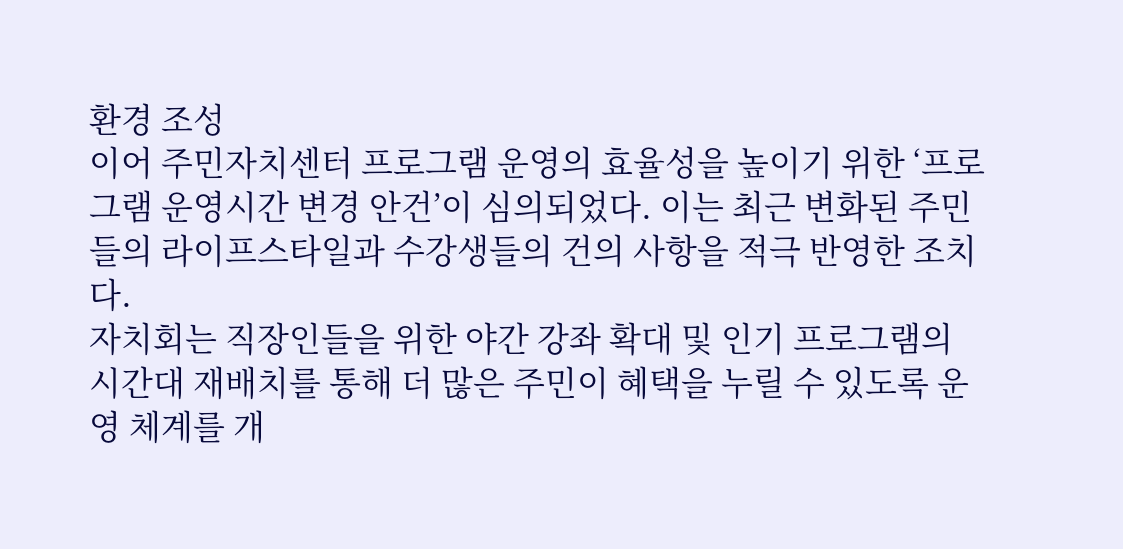환경 조성
이어 주민자치센터 프로그램 운영의 효율성을 높이기 위한 ‘프로그램 운영시간 변경 안건’이 심의되었다. 이는 최근 변화된 주민들의 라이프스타일과 수강생들의 건의 사항을 적극 반영한 조치다.
자치회는 직장인들을 위한 야간 강좌 확대 및 인기 프로그램의 시간대 재배치를 통해 더 많은 주민이 혜택을 누릴 수 있도록 운영 체계를 개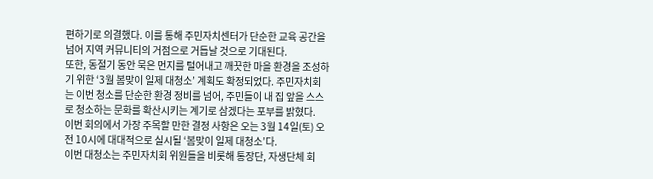편하기로 의결했다. 이를 통해 주민자치센터가 단순한 교육 공간을 넘어 지역 커뮤니티의 거점으로 거듭날 것으로 기대된다.
또한, 동절기 동안 묵은 먼지를 털어내고 깨끗한 마을 환경을 조성하기 위한 ‘3월 봄맞이 일제 대청소’ 계획도 확정되었다. 주민자치회는 이번 청소를 단순한 환경 정비를 넘어, 주민들이 내 집 앞을 스스로 청소하는 문화를 확산시키는 계기로 삼겠다는 포부를 밝혔다.
이번 회의에서 가장 주목할 만한 결정 사항은 오는 3월 14일(토) 오전 10시에 대대적으로 실시될 ‘봄맞이 일제 대청소’다.
이번 대청소는 주민자치회 위원들을 비롯해 통장단, 자생단체 회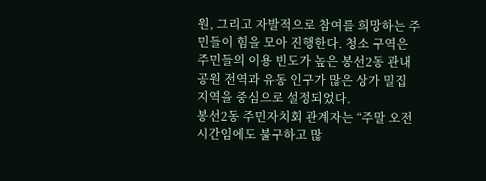원, 그리고 자발적으로 참여를 희망하는 주민들이 힘을 모아 진행한다. 청소 구역은 주민들의 이용 빈도가 높은 봉선2동 관내 공원 전역과 유동 인구가 많은 상가 밀집 지역을 중심으로 설정되었다.
봉선2동 주민자치회 관계자는 “주말 오전 시간임에도 불구하고 많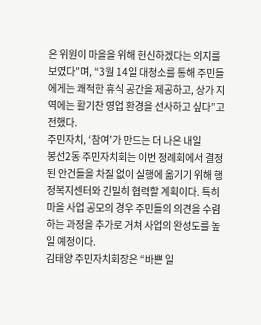은 위원이 마을을 위해 헌신하겠다는 의지를 보였다”며, “3월 14일 대청소를 통해 주민들에게는 쾌적한 휴식 공간을 제공하고, 상가 지역에는 활기찬 영업 환경을 선사하고 싶다”고 전했다.
주민자치, ‘참여’가 만드는 더 나은 내일
봉선2동 주민자치회는 이번 정례회에서 결정된 안건들을 차질 없이 실행에 옮기기 위해 행정복지센터와 긴밀히 협력할 계획이다. 특히 마을 사업 공모의 경우 주민들의 의견을 수렴하는 과정을 추가로 거쳐 사업의 완성도를 높일 예정이다.
김태양 주민자치회장은 “바쁜 일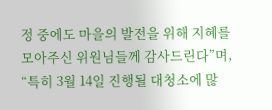정 중에도 마을의 발전을 위해 지혜를 모아주신 위원님들께 감사드린다”며, “특히 3월 14일 진행될 대청소에 많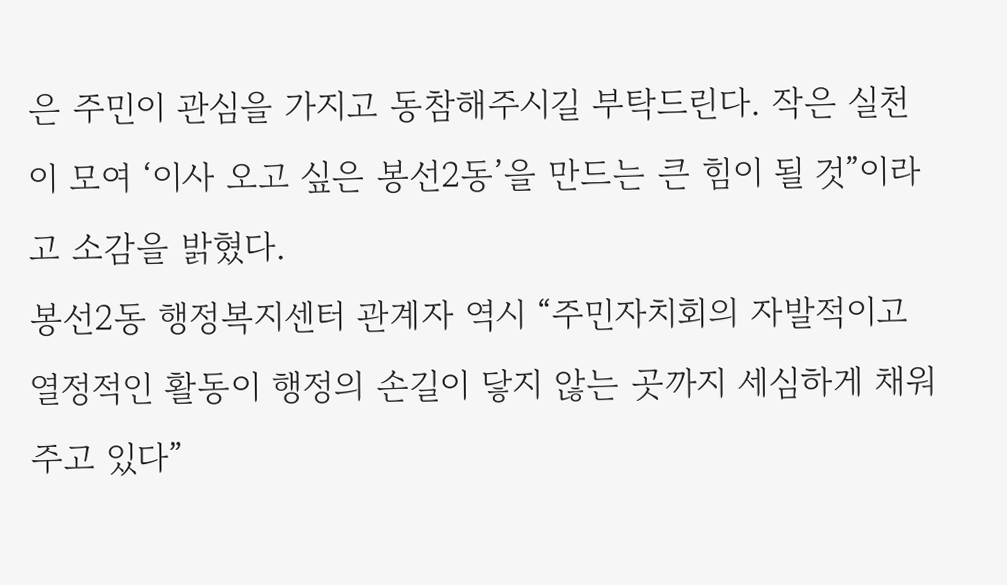은 주민이 관심을 가지고 동참해주시길 부탁드린다. 작은 실천이 모여 ‘이사 오고 싶은 봉선2동’을 만드는 큰 힘이 될 것”이라고 소감을 밝혔다.
봉선2동 행정복지센터 관계자 역시 “주민자치회의 자발적이고 열정적인 활동이 행정의 손길이 닿지 않는 곳까지 세심하게 채워주고 있다”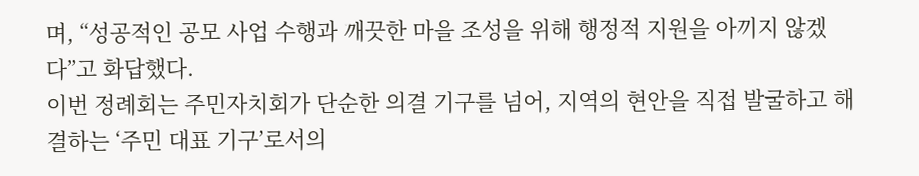며, “성공적인 공모 사업 수행과 깨끗한 마을 조성을 위해 행정적 지원을 아끼지 않겠다”고 화답했다.
이번 정례회는 주민자치회가 단순한 의결 기구를 넘어, 지역의 현안을 직접 발굴하고 해결하는 ‘주민 대표 기구’로서의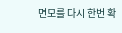면모를 다시 한번 확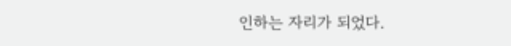인하는 자리가 되었다.